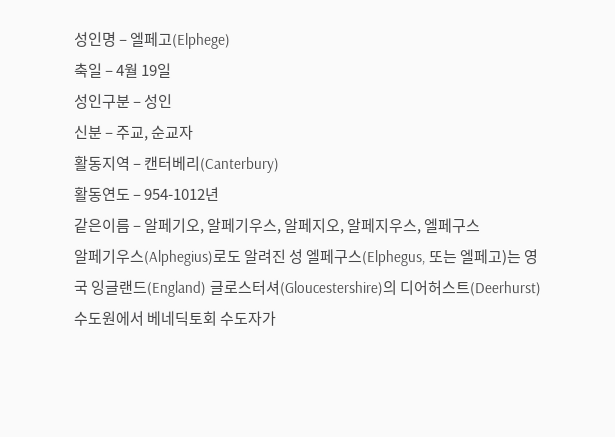성인명 – 엘페고(Elphege)
축일 – 4월 19일
성인구분 – 성인
신분 – 주교, 순교자
활동지역 – 캔터베리(Canterbury)
활동연도 – 954-1012년
같은이름 – 알페기오, 알페기우스, 알페지오, 알페지우스, 엘페구스
알페기우스(Alphegius)로도 알려진 성 엘페구스(Elphegus, 또는 엘페고)는 영국 잉글랜드(England) 글로스터셔(Gloucestershire)의 디어허스트(Deerhurst) 수도원에서 베네딕토회 수도자가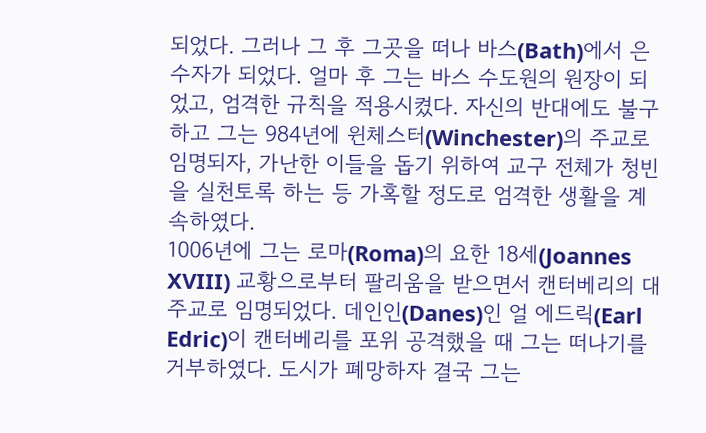되었다. 그러나 그 후 그곳을 떠나 바스(Bath)에서 은수자가 되었다. 얼마 후 그는 바스 수도원의 원장이 되었고, 엄격한 규칙을 적용시켰다. 자신의 반대에도 불구하고 그는 984년에 윈체스터(Winchester)의 주교로 임명되자, 가난한 이들을 돕기 위하여 교구 전체가 청빈을 실천토록 하는 등 가혹할 정도로 엄격한 생활을 계속하였다.
1006년에 그는 로마(Roma)의 요한 18세(Joannes XVIII) 교황으로부터 팔리움을 받으면서 캔터베리의 대주교로 임명되었다. 데인인(Danes)인 얼 에드릭(Earl Edric)이 캔터베리를 포위 공격했을 때 그는 떠나기를 거부하였다. 도시가 폐망하자 결국 그는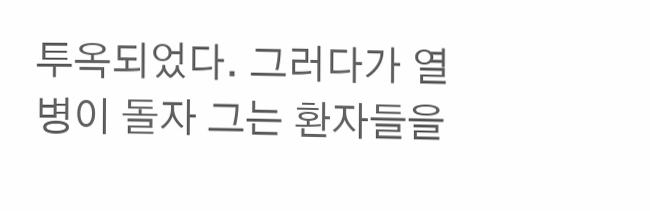투옥되었다. 그러다가 열병이 돌자 그는 환자들을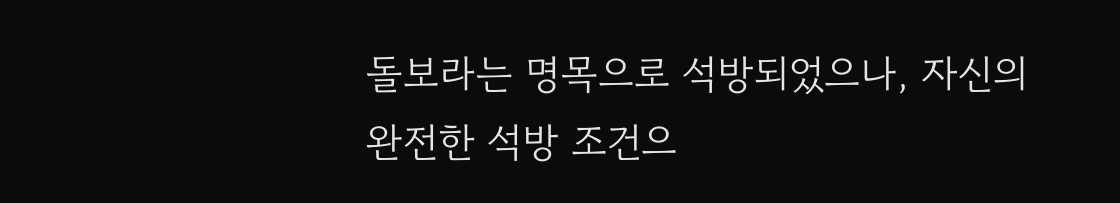돌보라는 명목으로 석방되었으나, 자신의 완전한 석방 조건으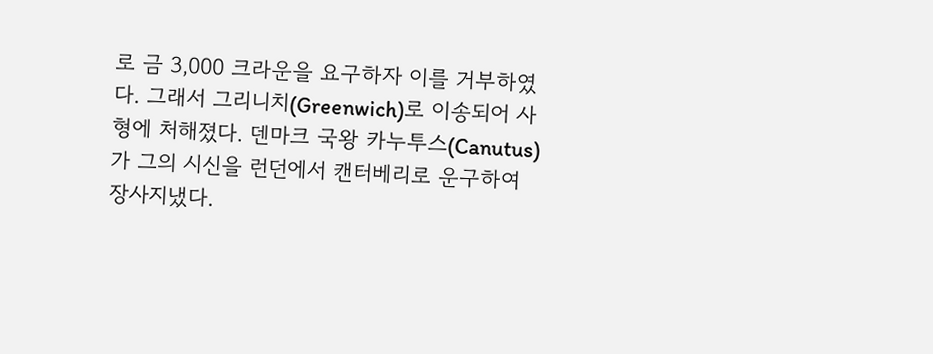로 금 3,000 크라운을 요구하자 이를 거부하였다. 그래서 그리니치(Greenwich)로 이송되어 사형에 처해졌다. 덴마크 국왕 카누투스(Canutus)가 그의 시신을 런던에서 캔터베리로 운구하여 장사지냈다.